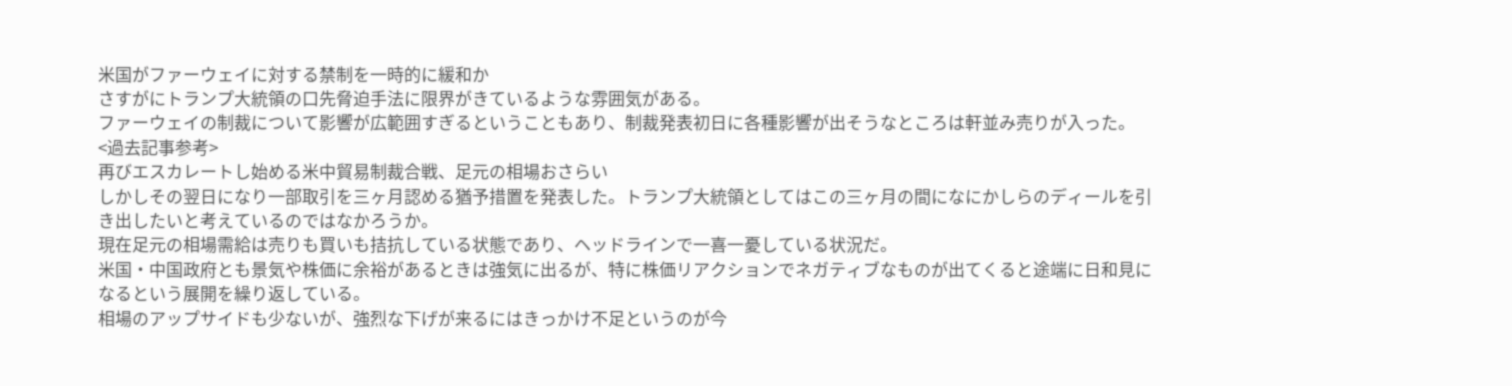米国がファーウェイに対する禁制を一時的に緩和か
さすがにトランプ大統領の口先脅迫手法に限界がきているような雰囲気がある。
ファーウェイの制裁について影響が広範囲すぎるということもあり、制裁発表初日に各種影響が出そうなところは軒並み売りが入った。
<過去記事参考>
再びエスカレートし始める米中貿易制裁合戦、足元の相場おさらい
しかしその翌日になり一部取引を三ヶ月認める猶予措置を発表した。トランプ大統領としてはこの三ヶ月の間になにかしらのディールを引き出したいと考えているのではなかろうか。
現在足元の相場需給は売りも買いも拮抗している状態であり、ヘッドラインで一喜一憂している状況だ。
米国・中国政府とも景気や株価に余裕があるときは強気に出るが、特に株価リアクションでネガティブなものが出てくると途端に日和見になるという展開を繰り返している。
相場のアップサイドも少ないが、強烈な下げが来るにはきっかけ不足というのが今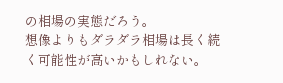の相場の実態だろう。
想像よりもダラダラ相場は長く続く可能性が高いかもしれない。